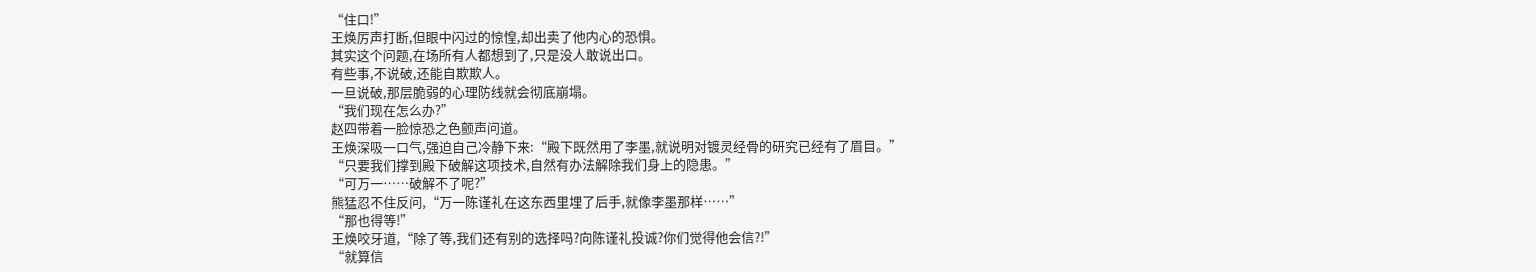“住口!”
王焕厉声打断,但眼中闪过的惊惶,却出卖了他内心的恐惧。
其实这个问题,在场所有人都想到了,只是没人敢说出口。
有些事,不说破,还能自欺欺人。
一旦说破,那层脆弱的心理防线就会彻底崩塌。
“我们现在怎么办?”
赵四带着一脸惊恐之色颤声问道。
王焕深吸一口气,强迫自己冷静下来:“殿下既然用了李墨,就说明对镀灵经骨的研究已经有了眉目。”
“只要我们撑到殿下破解这项技术,自然有办法解除我们身上的隐患。”
“可万一……破解不了呢?”
熊猛忍不住反问,“万一陈谨礼在这东西里埋了后手,就像李墨那样……”
“那也得等!”
王焕咬牙道,“除了等,我们还有别的选择吗?向陈谨礼投诚?你们觉得他会信?!”
“就算信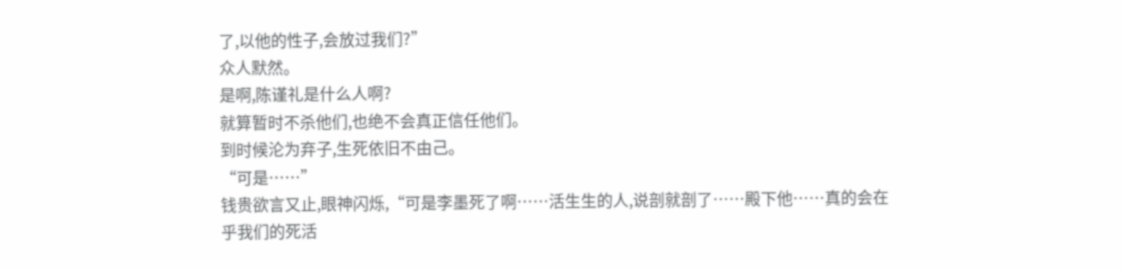了,以他的性子,会放过我们?”
众人默然。
是啊,陈谨礼是什么人啊?
就算暂时不杀他们,也绝不会真正信任他们。
到时候沦为弃子,生死依旧不由己。
“可是……”
钱贵欲言又止,眼神闪烁,“可是李墨死了啊……活生生的人,说剖就剖了……殿下他……真的会在乎我们的死活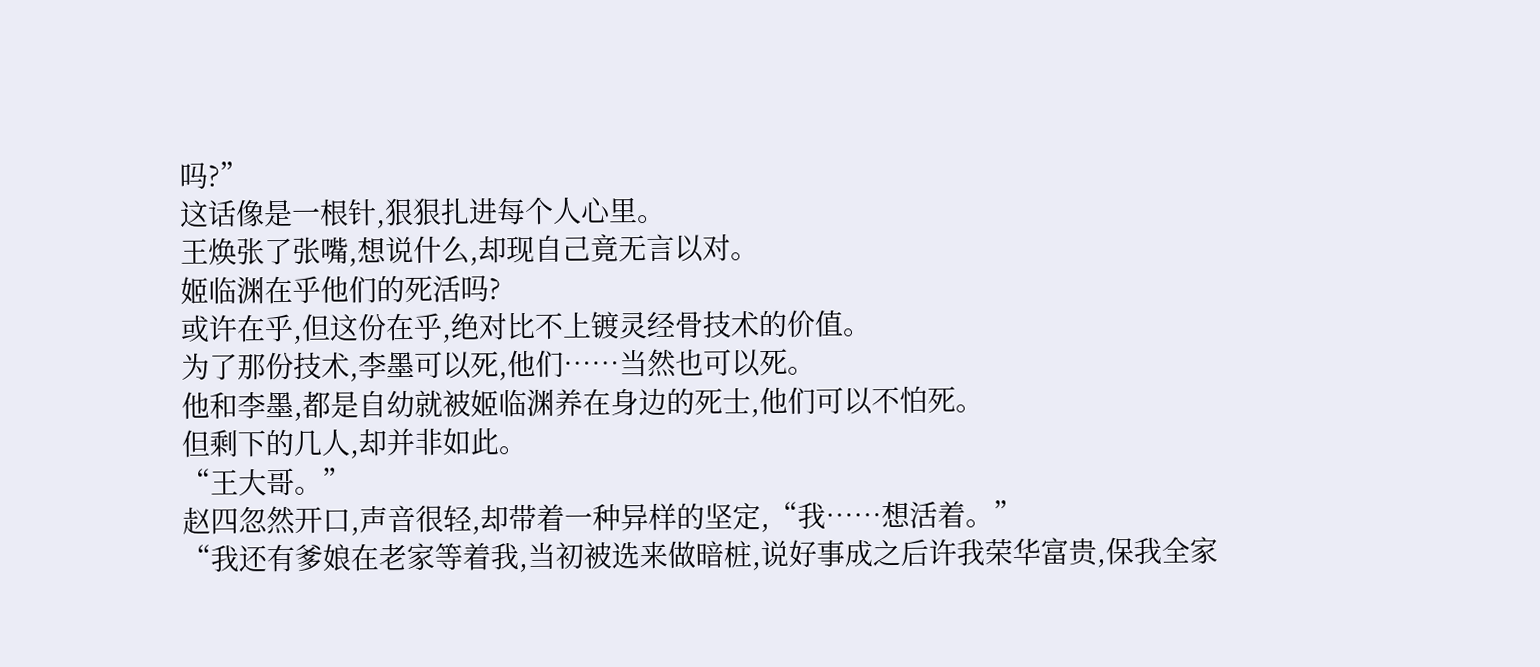吗?”
这话像是一根针,狠狠扎进每个人心里。
王焕张了张嘴,想说什么,却现自己竟无言以对。
姬临渊在乎他们的死活吗?
或许在乎,但这份在乎,绝对比不上镀灵经骨技术的价值。
为了那份技术,李墨可以死,他们……当然也可以死。
他和李墨,都是自幼就被姬临渊养在身边的死士,他们可以不怕死。
但剩下的几人,却并非如此。
“王大哥。”
赵四忽然开口,声音很轻,却带着一种异样的坚定,“我……想活着。”
“我还有爹娘在老家等着我,当初被选来做暗桩,说好事成之后许我荣华富贵,保我全家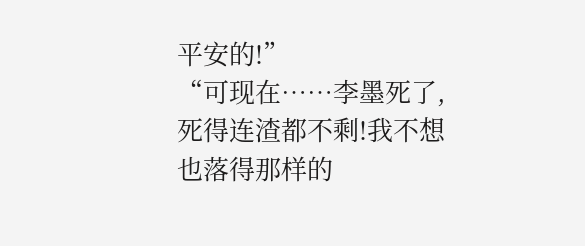平安的!”
“可现在……李墨死了,死得连渣都不剩!我不想也落得那样的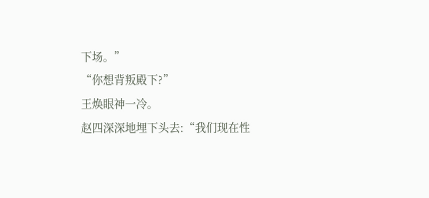下场。”
“你想背叛殿下?”
王焕眼神一冷。
赵四深深地埋下头去:“我们现在性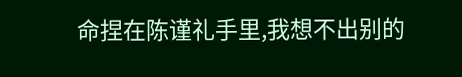命捏在陈谨礼手里,我想不出别的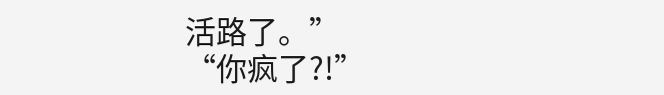活路了。”
“你疯了?!”